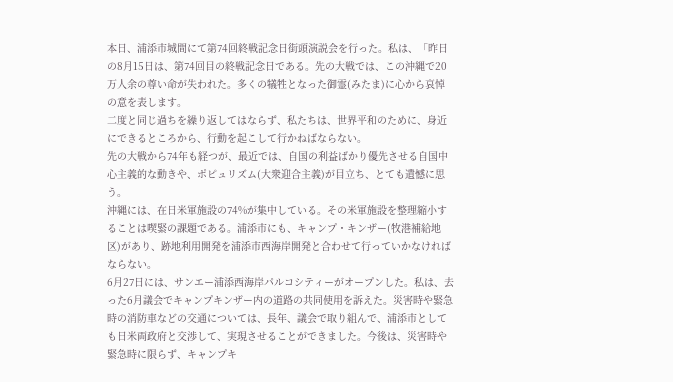本日、浦添市城間にて第74回終戦記念日街頭演説会を行った。私は、「昨日の8月15日は、第74回目の終戦記念日である。先の大戦では、この沖縄で20万人余の尊い命が失われた。多くの犠牲となった御霊(みたま)に心から哀悼の意を表します。
二度と同じ過ちを繰り返してはならず、私たちは、世界平和のために、身近にできるところから、行動を起こして行かねばならない。
先の大戦から74年も経つが、最近では、自国の利益ばかり優先させる自国中心主義的な動きや、ポピュリズム(大衆迎合主義)が目立ち、とても遺憾に思う。
沖縄には、在日米軍施設の74%が集中している。その米軍施設を整理縮小することは喫緊の課題である。浦添市にも、キャンプ・キンザー(牧港補給地区)があり、跡地利用開発を浦添市西海岸開発と合わせて行っていかなければならない。
6月27日には、サンエー浦添西海岸パルコシティーがオープンした。私は、去った6月議会でキャンプキンザー内の道路の共同使用を訴えた。災害時や緊急時の消防車などの交通については、長年、議会で取り組んで、浦添市としても日米両政府と交渉して、実現させることができました。今後は、災害時や緊急時に限らず、キャンプキ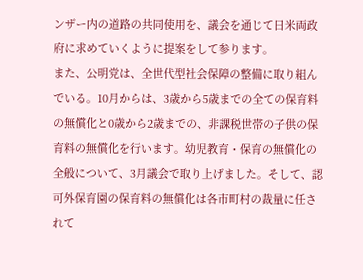ンザー内の道路の共同使用を、議会を通じて日米両政府に求めていくように提案をして参ります。
また、公明党は、全世代型社会保障の整備に取り組んでいる。10月からは、3歳から5歳までの全ての保育料の無償化と0歳から2歳までの、非課税世帯の子供の保育料の無償化を行います。幼児教育・保育の無償化の全般について、3月議会で取り上げました。そして、認可外保育園の保育料の無償化は各市町村の裁量に任されて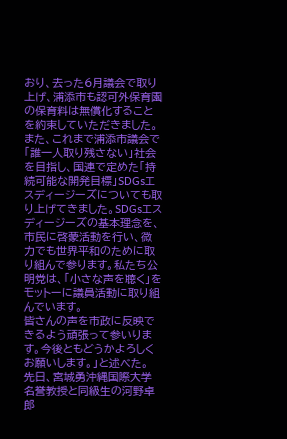おり、去った6月議会で取り上げ、浦添市も認可外保育園の保育料は無償化することを約束していただきました。
また、これまで浦添市議会で「誰一人取り残さない」社会を目指し、国連で定めた「持続可能な開発目標」SDGsエスディージーズについても取り上げてきました。SDGsエスディージーズの基本理念を、市民に啓蒙活動を行い、微力でも世界平和のために取り組んで参ります。私たち公明党は、「小さな声を聴く」をモットーに議員活動に取り組んでいます。
皆さんの声を市政に反映できるよう頑張って参いります。今後ともどうかよろしくお願いします。」と述べた。
先日、宮城勇沖縄国際大学名誉教授と同級生の河野卓郎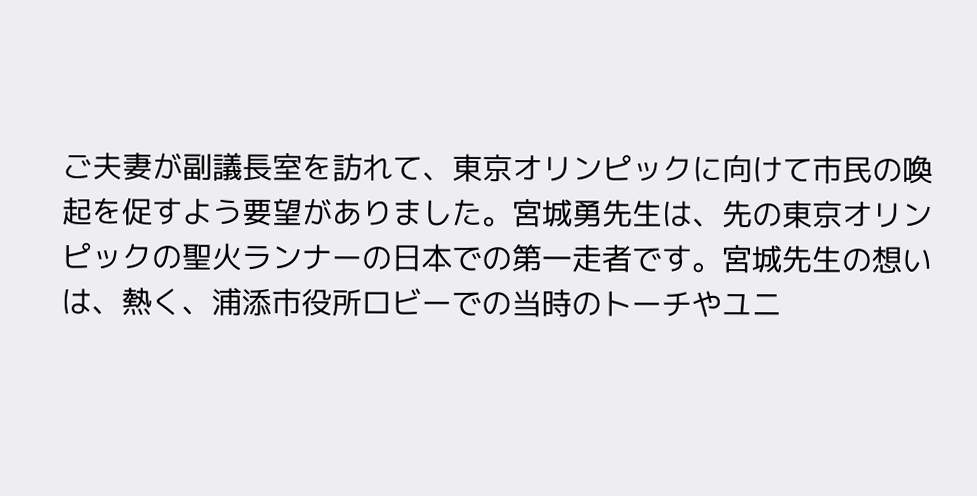ご夫妻が副議長室を訪れて、東京オリンピックに向けて市民の喚起を促すよう要望がありました。宮城勇先生は、先の東京オリンピックの聖火ランナーの日本での第一走者です。宮城先生の想いは、熱く、浦添市役所ロビーでの当時のトーチやユニ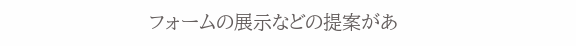フォームの展示などの提案があ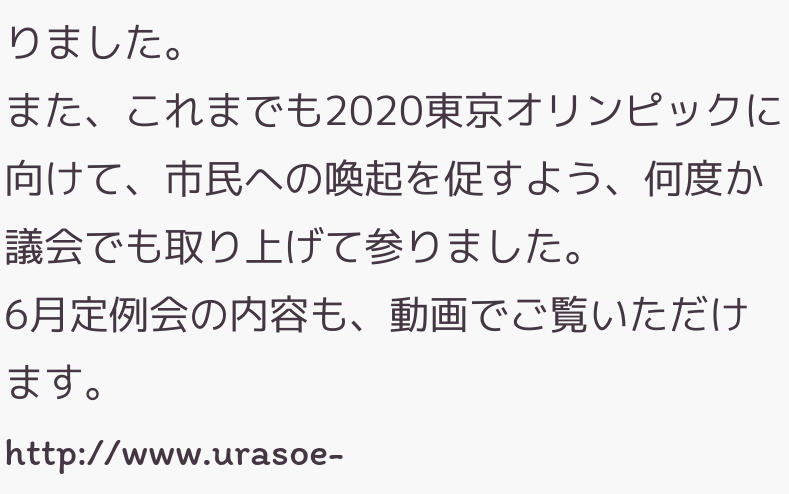りました。
また、これまでも2020東京オリンピックに向けて、市民への喚起を促すよう、何度か議会でも取り上げて参りました。
6月定例会の内容も、動画でご覧いただけます。
http://www.urasoe-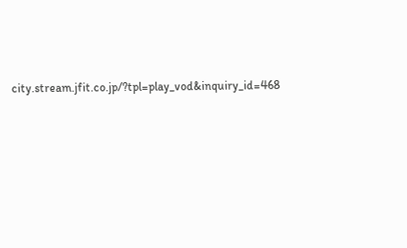city.stream.jfit.co.jp/?tpl=play_vod&inquiry_id=468